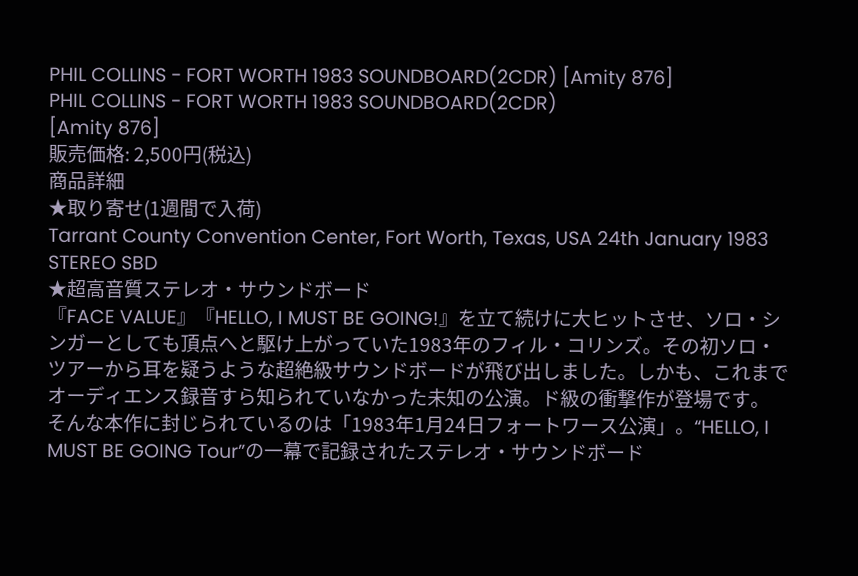PHIL COLLINS - FORT WORTH 1983 SOUNDBOARD(2CDR) [Amity 876]
PHIL COLLINS - FORT WORTH 1983 SOUNDBOARD(2CDR)
[Amity 876]
販売価格: 2,500円(税込)
商品詳細
★取り寄せ(1週間で入荷)
Tarrant County Convention Center, Fort Worth, Texas, USA 24th January 1983 STEREO SBD
★超高音質ステレオ・サウンドボード
『FACE VALUE』『HELLO, I MUST BE GOING!』を立て続けに大ヒットさせ、ソロ・シンガーとしても頂点へと駆け上がっていた1983年のフィル・コリンズ。その初ソロ・ツアーから耳を疑うような超絶級サウンドボードが飛び出しました。しかも、これまでオーディエンス録音すら知られていなかった未知の公演。ド級の衝撃作が登場です。
そんな本作に封じられているのは「1983年1月24日フォートワース公演」。“HELLO, I MUST BE GOING Tour”の一幕で記録されたステレオ・サウンドボード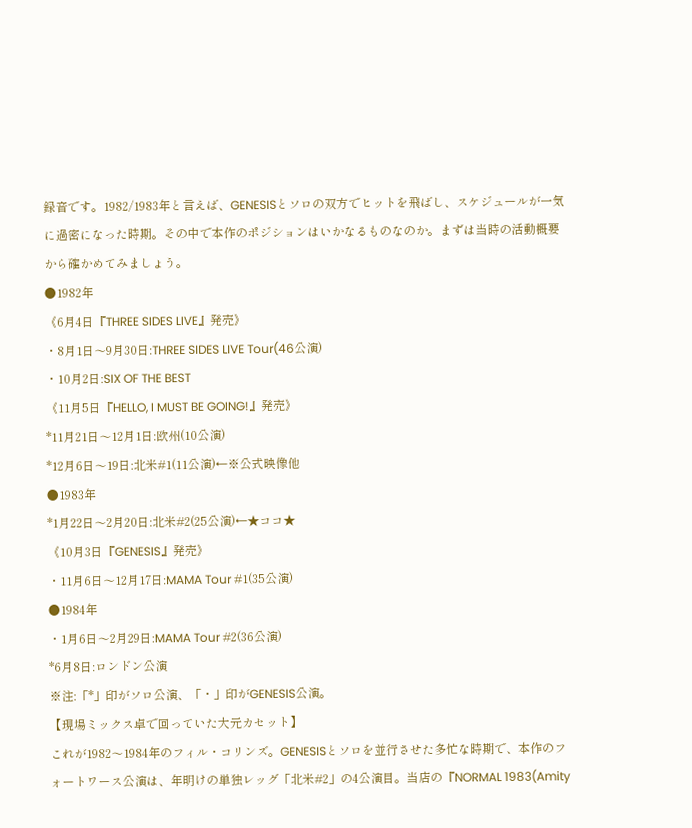録音です。1982/1983年と言えば、GENESISとソロの双方でヒットを飛ばし、スケジュールが一気に過密になった時期。その中で本作のポジションはいかなるものなのか。まずは当時の活動概要から確かめてみましょう。
●1982年
《6月4日『THREE SIDES LIVE』発売》
・8月1日〜9月30日:THREE SIDES LIVE Tour(46公演)
・10月2日:SIX OF THE BEST
《11月5日『HELLO, I MUST BE GOING!』発売》
*11月21日〜12月1日:欧州(10公演)
*12月6日〜19日:北米#1(11公演)←※公式映像他
●1983年
*1月22日〜2月20日:北米#2(25公演)←★ココ★
《10月3日『GENESIS』発売》
・11月6日〜12月17日:MAMA Tour #1(35公演)
●1984年
・1月6日〜2月29日:MAMA Tour #2(36公演)
*6月8日:ロンドン公演
※注:「*」印がソロ公演、「・」印がGENESIS公演。
【現場ミックス卓で回っていた大元カセット】
これが1982〜1984年のフィル・コリンズ。GENESISとソロを並行させた多忙な時期で、本作のフォートワース公演は、年明けの単独レッグ「北米#2」の4公演目。当店の『NORMAL 1983(Amity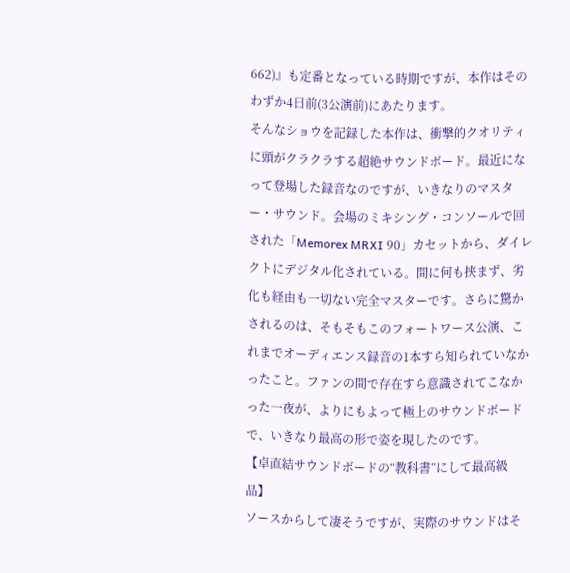662)』も定番となっている時期ですが、本作はそのわずか4日前(3公演前)にあたります。
そんなショウを記録した本作は、衝撃的クオリティに頭がクラクラする超絶サウンドボード。最近になって登場した録音なのですが、いきなりのマスター・サウンド。会場のミキシング・コンソールで回された「Memorex MRXI 90」カセットから、ダイレクトにデジタル化されている。間に何も挟まず、劣化も経由も一切ない完全マスターです。さらに驚かされるのは、そもそもこのフォートワース公演、これまでオーディエンス録音の1本すら知られていなかったこと。ファンの間で存在すら意識されてこなかった一夜が、よりにもよって極上のサウンドボードで、いきなり最高の形で姿を現したのです。
【卓直結サウンドボードの“教科書”にして最高級品】
ソースからして凄そうですが、実際のサウンドはそ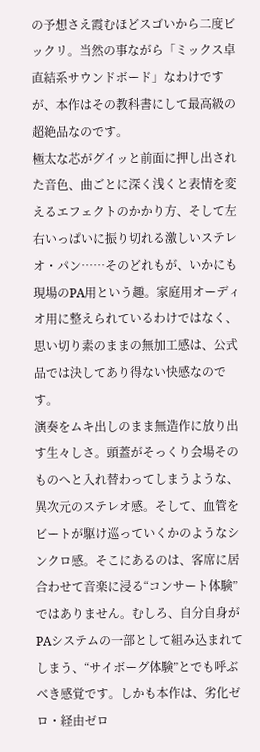の予想さえ霞むほどスゴいから二度ビックリ。当然の事ながら「ミックス卓直結系サウンドボード」なわけですが、本作はその教科書にして最高級の超絶品なのです。
極太な芯がグイッと前面に押し出された音色、曲ごとに深く浅くと表情を変えるエフェクトのかかり方、そして左右いっぱいに振り切れる激しいステレオ・パン……そのどれもが、いかにも現場のPA用という趣。家庭用オーディオ用に整えられているわけではなく、思い切り素のままの無加工感は、公式品では決してあり得ない快感なのです。
演奏をムキ出しのまま無造作に放り出す生々しさ。頭蓋がそっくり会場そのものへと入れ替わってしまうような、異次元のステレオ感。そして、血管をビートが駆け巡っていくかのようなシンクロ感。そこにあるのは、客席に居合わせて音楽に浸る“コンサート体験”ではありません。むしろ、自分自身がPAシステムの一部として組み込まれてしまう、“サイボーグ体験”とでも呼ぶべき感覚です。しかも本作は、劣化ゼロ・経由ゼロ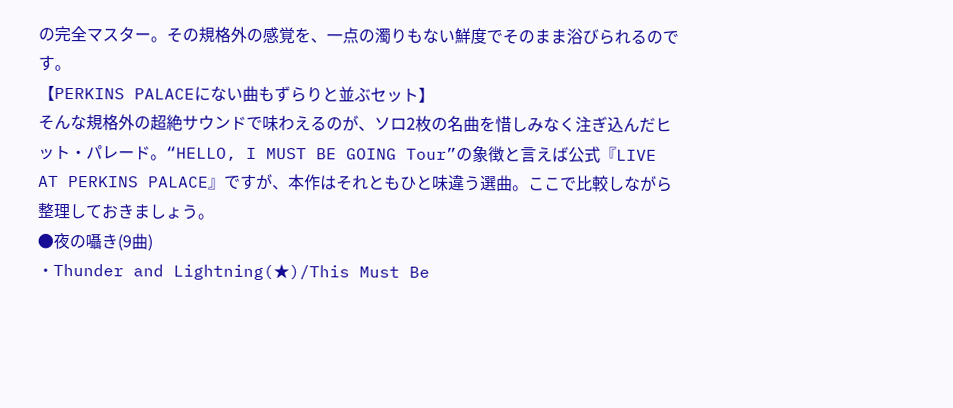の完全マスター。その規格外の感覚を、一点の濁りもない鮮度でそのまま浴びられるのです。
【PERKINS PALACEにない曲もずらりと並ぶセット】
そんな規格外の超絶サウンドで味わえるのが、ソロ2枚の名曲を惜しみなく注ぎ込んだヒット・パレード。“HELLO, I MUST BE GOING Tour”の象徴と言えば公式『LIVE AT PERKINS PALACE』ですが、本作はそれともひと味違う選曲。ここで比較しながら整理しておきましょう。
●夜の囁き(9曲)
・Thunder and Lightning(★)/This Must Be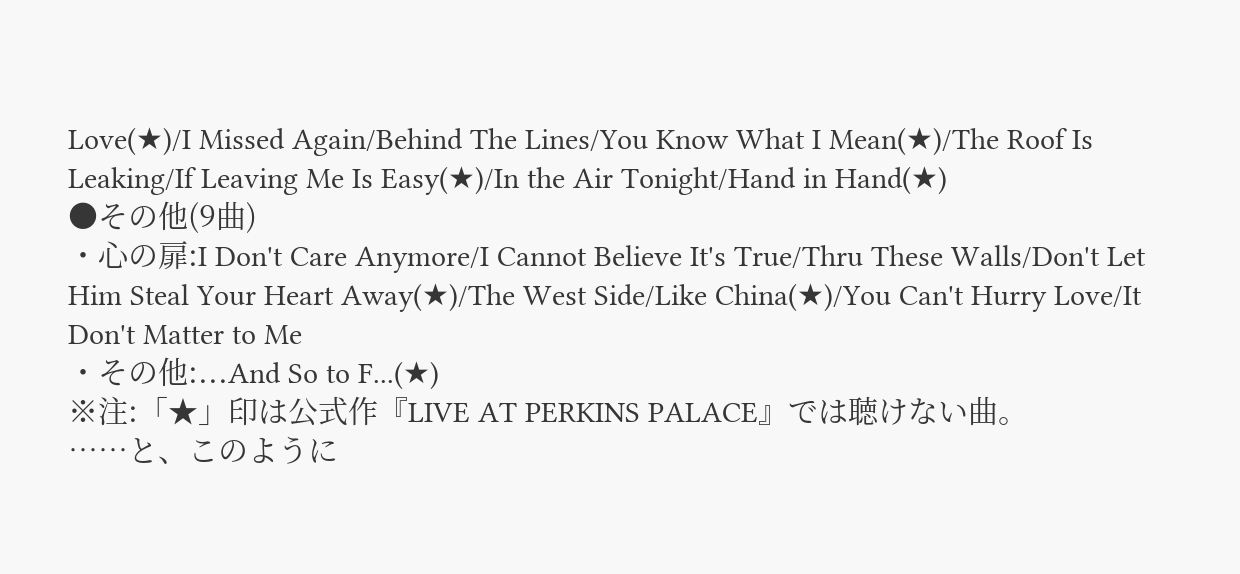Love(★)/I Missed Again/Behind The Lines/You Know What I Mean(★)/The Roof Is Leaking/If Leaving Me Is Easy(★)/In the Air Tonight/Hand in Hand(★)
●その他(9曲)
・心の扉:I Don't Care Anymore/I Cannot Believe It's True/Thru These Walls/Don't Let Him Steal Your Heart Away(★)/The West Side/Like China(★)/You Can't Hurry Love/It Don't Matter to Me
・その他:...And So to F...(★)
※注:「★」印は公式作『LIVE AT PERKINS PALACE』では聴けない曲。
……と、このように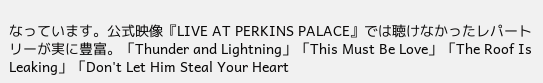なっています。公式映像『LIVE AT PERKINS PALACE』では聴けなかったレパートリーが実に豊富。「Thunder and Lightning」「This Must Be Love」「The Roof Is Leaking」「Don't Let Him Steal Your Heart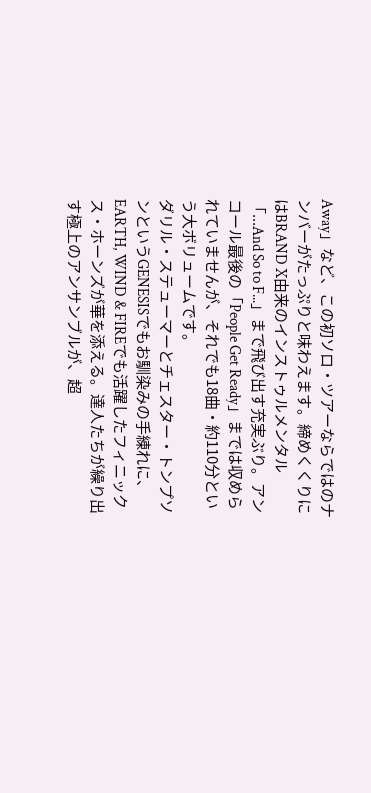Away」など、この初ソロ・ツアーならではのナンバーがたっぷりと味わえます。締めくくりにはBRAND X由来のインストゥルメンタル「...And So to F...」まで飛び出す充実ぶり。アンコール最後の「People Get Ready」までは収められていませんが、それでも18曲・約110分という大ボリュームです。
ダリル・ステューマーとチェスター・トンプソンというGENESISでもお馴染みの手練れに、EARTH, WIND & FIREでも活躍したフィニックス・ホーンズが華を添える。達人たちが繰り出す極上のアンサンブルが、超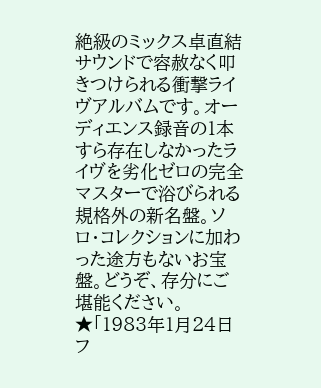絶級のミックス卓直結サウンドで容赦なく叩きつけられる衝撃ライヴアルバムです。オーディエンス録音の1本すら存在しなかったライヴを劣化ゼロの完全マスターで浴びられる規格外の新名盤。ソロ・コレクションに加わった途方もないお宝盤。どうぞ、存分にご堪能ください。
★「1983年1月24日フ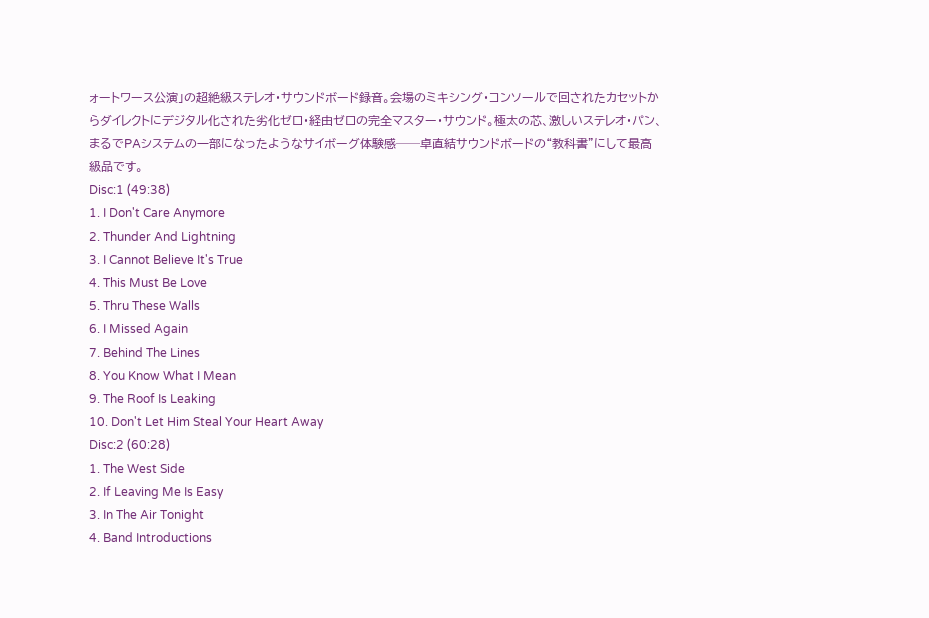ォートワース公演」の超絶級ステレオ・サウンドボード録音。会場のミキシング・コンソールで回されたカセットからダイレクトにデジタル化された劣化ゼロ・経由ゼロの完全マスター・サウンド。極太の芯、激しいステレオ・パン、まるでPAシステムの一部になったようなサイボーグ体験感──卓直結サウンドボードの“教科書”にして最高級品です。
Disc:1 (49:38)
1. I Don't Care Anymore
2. Thunder And Lightning
3. I Cannot Believe It's True
4. This Must Be Love
5. Thru These Walls
6. I Missed Again
7. Behind The Lines
8. You Know What I Mean
9. The Roof Is Leaking
10. Don't Let Him Steal Your Heart Away
Disc:2 (60:28)
1. The West Side
2. If Leaving Me Is Easy
3. In The Air Tonight
4. Band Introductions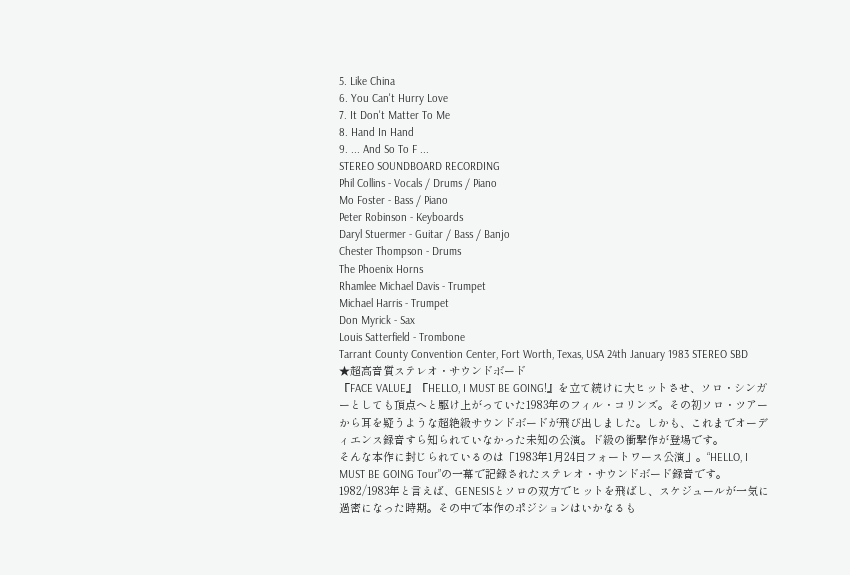5. Like China
6. You Can't Hurry Love
7. It Don't Matter To Me
8. Hand In Hand
9. ... And So To F ...
STEREO SOUNDBOARD RECORDING
Phil Collins - Vocals / Drums / Piano
Mo Foster - Bass / Piano
Peter Robinson - Keyboards
Daryl Stuermer - Guitar / Bass / Banjo
Chester Thompson - Drums
The Phoenix Horns
Rhamlee Michael Davis - Trumpet
Michael Harris - Trumpet
Don Myrick - Sax
Louis Satterfield - Trombone
Tarrant County Convention Center, Fort Worth, Texas, USA 24th January 1983 STEREO SBD
★超高音質ステレオ・サウンドボード
『FACE VALUE』『HELLO, I MUST BE GOING!』を立て続けに大ヒットさせ、ソロ・シンガーとしても頂点へと駆け上がっていた1983年のフィル・コリンズ。その初ソロ・ツアーから耳を疑うような超絶級サウンドボードが飛び出しました。しかも、これまでオーディエンス録音すら知られていなかった未知の公演。ド級の衝撃作が登場です。
そんな本作に封じられているのは「1983年1月24日フォートワース公演」。“HELLO, I MUST BE GOING Tour”の一幕で記録されたステレオ・サウンドボード録音です。1982/1983年と言えば、GENESISとソロの双方でヒットを飛ばし、スケジュールが一気に過密になった時期。その中で本作のポジションはいかなるも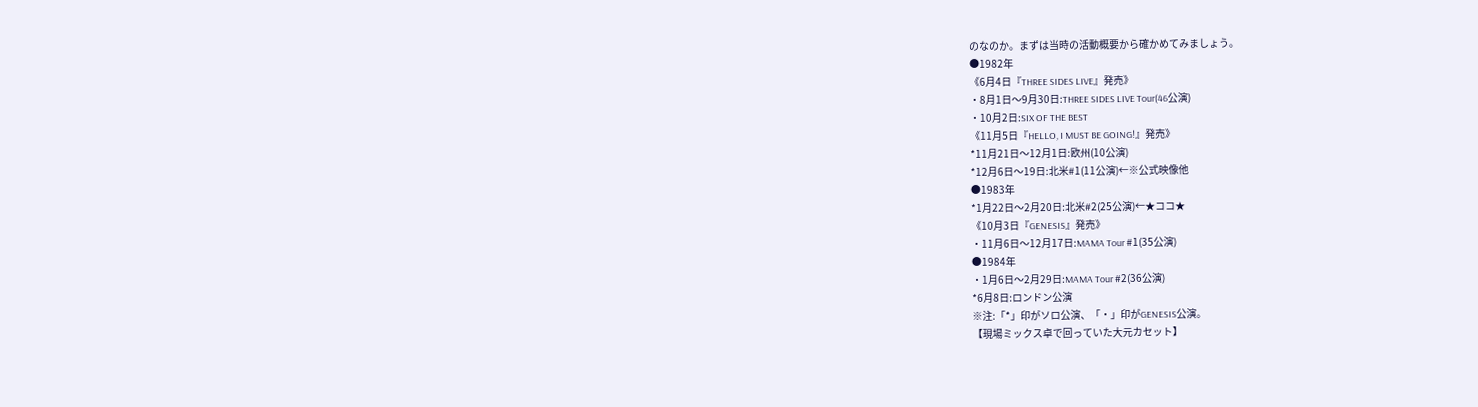のなのか。まずは当時の活動概要から確かめてみましょう。
●1982年
《6月4日『THREE SIDES LIVE』発売》
・8月1日〜9月30日:THREE SIDES LIVE Tour(46公演)
・10月2日:SIX OF THE BEST
《11月5日『HELLO, I MUST BE GOING!』発売》
*11月21日〜12月1日:欧州(10公演)
*12月6日〜19日:北米#1(11公演)←※公式映像他
●1983年
*1月22日〜2月20日:北米#2(25公演)←★ココ★
《10月3日『GENESIS』発売》
・11月6日〜12月17日:MAMA Tour #1(35公演)
●1984年
・1月6日〜2月29日:MAMA Tour #2(36公演)
*6月8日:ロンドン公演
※注:「*」印がソロ公演、「・」印がGENESIS公演。
【現場ミックス卓で回っていた大元カセット】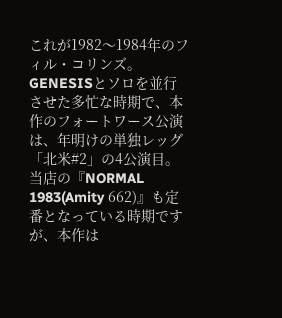これが1982〜1984年のフィル・コリンズ。GENESISとソロを並行させた多忙な時期で、本作のフォートワース公演は、年明けの単独レッグ「北米#2」の4公演目。当店の『NORMAL 1983(Amity 662)』も定番となっている時期ですが、本作は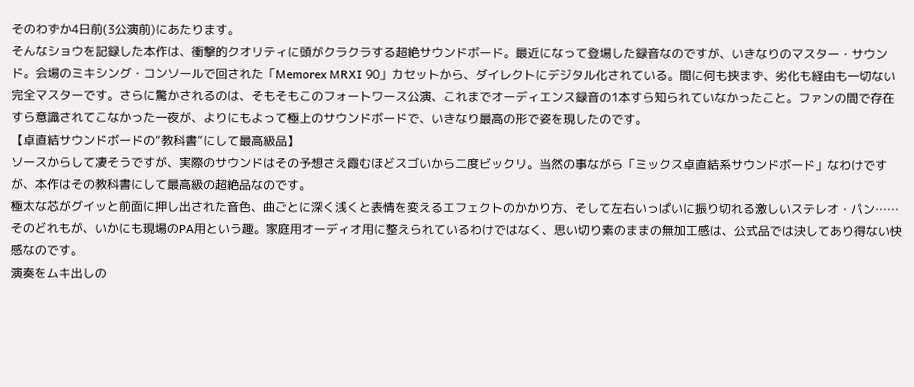そのわずか4日前(3公演前)にあたります。
そんなショウを記録した本作は、衝撃的クオリティに頭がクラクラする超絶サウンドボード。最近になって登場した録音なのですが、いきなりのマスター・サウンド。会場のミキシング・コンソールで回された「Memorex MRXI 90」カセットから、ダイレクトにデジタル化されている。間に何も挟まず、劣化も経由も一切ない完全マスターです。さらに驚かされるのは、そもそもこのフォートワース公演、これまでオーディエンス録音の1本すら知られていなかったこと。ファンの間で存在すら意識されてこなかった一夜が、よりにもよって極上のサウンドボードで、いきなり最高の形で姿を現したのです。
【卓直結サウンドボードの“教科書”にして最高級品】
ソースからして凄そうですが、実際のサウンドはその予想さえ霞むほどスゴいから二度ビックリ。当然の事ながら「ミックス卓直結系サウンドボード」なわけですが、本作はその教科書にして最高級の超絶品なのです。
極太な芯がグイッと前面に押し出された音色、曲ごとに深く浅くと表情を変えるエフェクトのかかり方、そして左右いっぱいに振り切れる激しいステレオ・パン……そのどれもが、いかにも現場のPA用という趣。家庭用オーディオ用に整えられているわけではなく、思い切り素のままの無加工感は、公式品では決してあり得ない快感なのです。
演奏をムキ出しの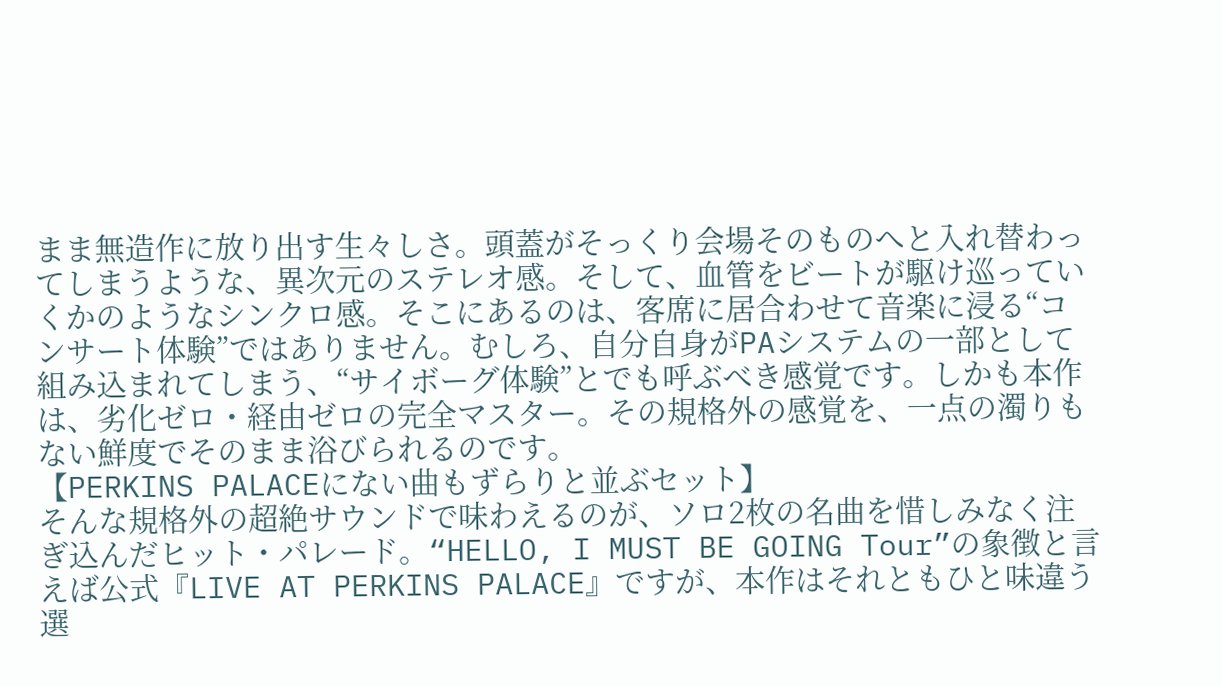まま無造作に放り出す生々しさ。頭蓋がそっくり会場そのものへと入れ替わってしまうような、異次元のステレオ感。そして、血管をビートが駆け巡っていくかのようなシンクロ感。そこにあるのは、客席に居合わせて音楽に浸る“コンサート体験”ではありません。むしろ、自分自身がPAシステムの一部として組み込まれてしまう、“サイボーグ体験”とでも呼ぶべき感覚です。しかも本作は、劣化ゼロ・経由ゼロの完全マスター。その規格外の感覚を、一点の濁りもない鮮度でそのまま浴びられるのです。
【PERKINS PALACEにない曲もずらりと並ぶセット】
そんな規格外の超絶サウンドで味わえるのが、ソロ2枚の名曲を惜しみなく注ぎ込んだヒット・パレード。“HELLO, I MUST BE GOING Tour”の象徴と言えば公式『LIVE AT PERKINS PALACE』ですが、本作はそれともひと味違う選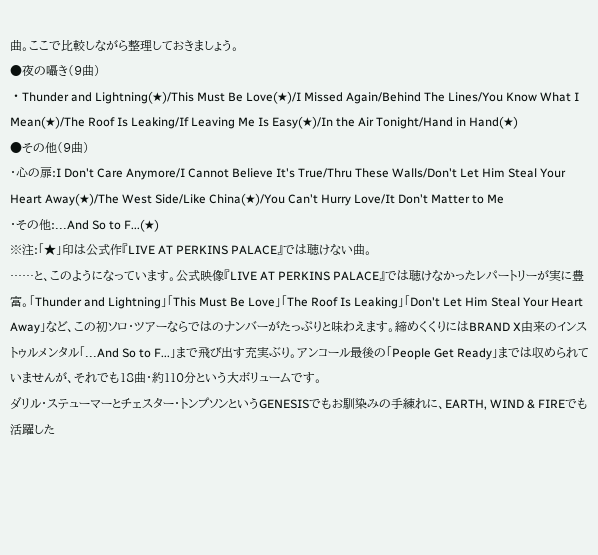曲。ここで比較しながら整理しておきましょう。
●夜の囁き(9曲)
・Thunder and Lightning(★)/This Must Be Love(★)/I Missed Again/Behind The Lines/You Know What I Mean(★)/The Roof Is Leaking/If Leaving Me Is Easy(★)/In the Air Tonight/Hand in Hand(★)
●その他(9曲)
・心の扉:I Don't Care Anymore/I Cannot Believe It's True/Thru These Walls/Don't Let Him Steal Your Heart Away(★)/The West Side/Like China(★)/You Can't Hurry Love/It Don't Matter to Me
・その他:...And So to F...(★)
※注:「★」印は公式作『LIVE AT PERKINS PALACE』では聴けない曲。
……と、このようになっています。公式映像『LIVE AT PERKINS PALACE』では聴けなかったレパートリーが実に豊富。「Thunder and Lightning」「This Must Be Love」「The Roof Is Leaking」「Don't Let Him Steal Your Heart Away」など、この初ソロ・ツアーならではのナンバーがたっぷりと味わえます。締めくくりにはBRAND X由来のインストゥルメンタル「...And So to F...」まで飛び出す充実ぶり。アンコール最後の「People Get Ready」までは収められていませんが、それでも18曲・約110分という大ボリュームです。
ダリル・ステューマーとチェスター・トンプソンというGENESISでもお馴染みの手練れに、EARTH, WIND & FIREでも活躍した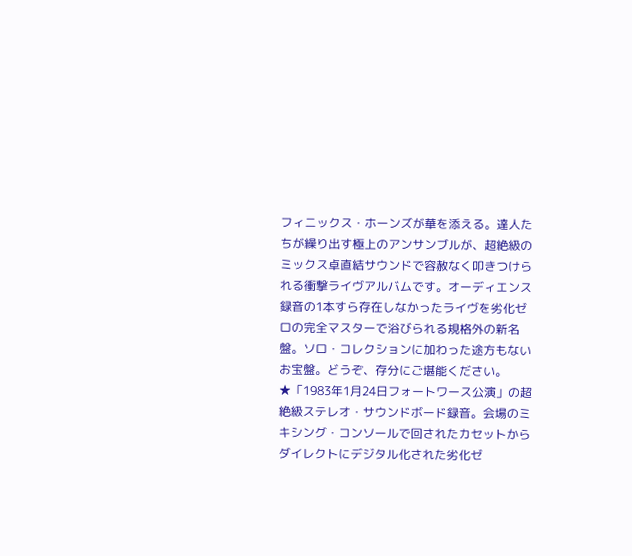フィニックス・ホーンズが華を添える。達人たちが繰り出す極上のアンサンブルが、超絶級のミックス卓直結サウンドで容赦なく叩きつけられる衝撃ライヴアルバムです。オーディエンス録音の1本すら存在しなかったライヴを劣化ゼロの完全マスターで浴びられる規格外の新名盤。ソロ・コレクションに加わった途方もないお宝盤。どうぞ、存分にご堪能ください。
★「1983年1月24日フォートワース公演」の超絶級ステレオ・サウンドボード録音。会場のミキシング・コンソールで回されたカセットからダイレクトにデジタル化された劣化ゼ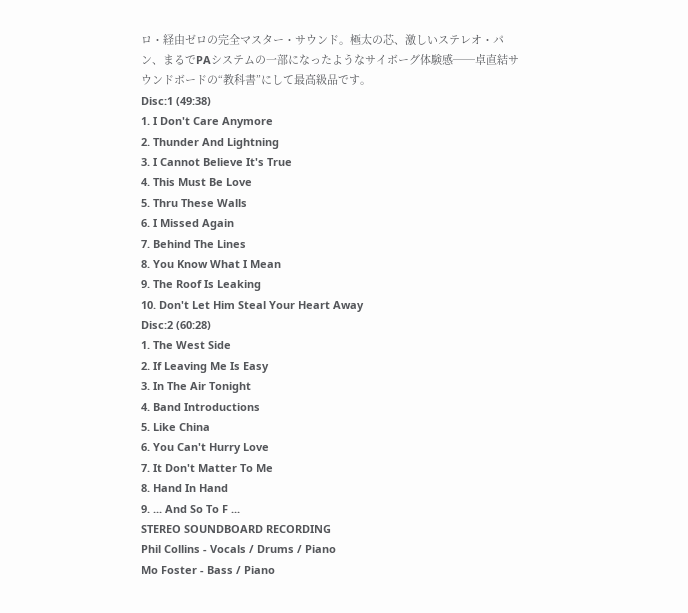ロ・経由ゼロの完全マスター・サウンド。極太の芯、激しいステレオ・パン、まるでPAシステムの一部になったようなサイボーグ体験感──卓直結サウンドボードの“教科書”にして最高級品です。
Disc:1 (49:38)
1. I Don't Care Anymore
2. Thunder And Lightning
3. I Cannot Believe It's True
4. This Must Be Love
5. Thru These Walls
6. I Missed Again
7. Behind The Lines
8. You Know What I Mean
9. The Roof Is Leaking
10. Don't Let Him Steal Your Heart Away
Disc:2 (60:28)
1. The West Side
2. If Leaving Me Is Easy
3. In The Air Tonight
4. Band Introductions
5. Like China
6. You Can't Hurry Love
7. It Don't Matter To Me
8. Hand In Hand
9. ... And So To F ...
STEREO SOUNDBOARD RECORDING
Phil Collins - Vocals / Drums / Piano
Mo Foster - Bass / Piano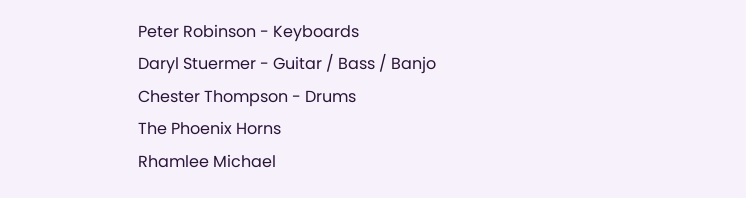Peter Robinson - Keyboards
Daryl Stuermer - Guitar / Bass / Banjo
Chester Thompson - Drums
The Phoenix Horns
Rhamlee Michael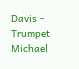Davis - Trumpet
Michael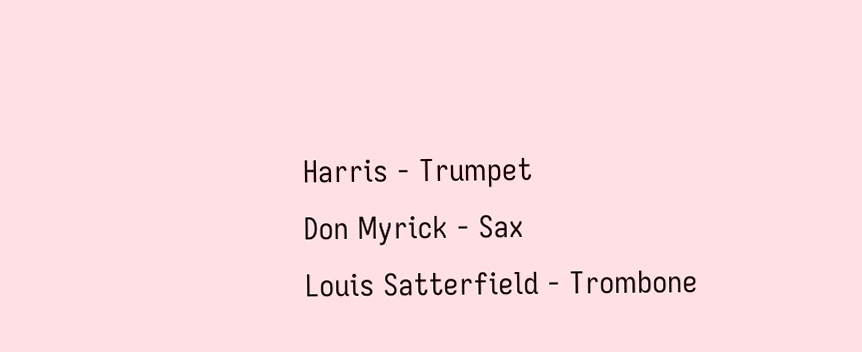Harris - Trumpet
Don Myrick - Sax
Louis Satterfield - Trombone